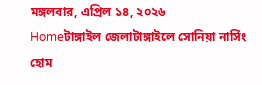মঙ্গলবার, এপ্রিল ১৪, ২০২৬
Homeটাঙ্গাইল জেলাটাঙ্গাইলে সোনিয়া নার্সিং হোম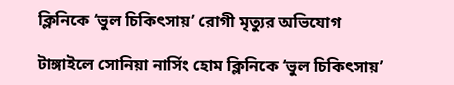ক্লিনিকে ‘ভুল চিকিৎসায়’ রোগী মৃত্যুর অভিযোগ

টাঙ্গাইলে সোনিয়া নার্সিং হোম ক্লিনিকে ‘ভুল চিকিৎসায়’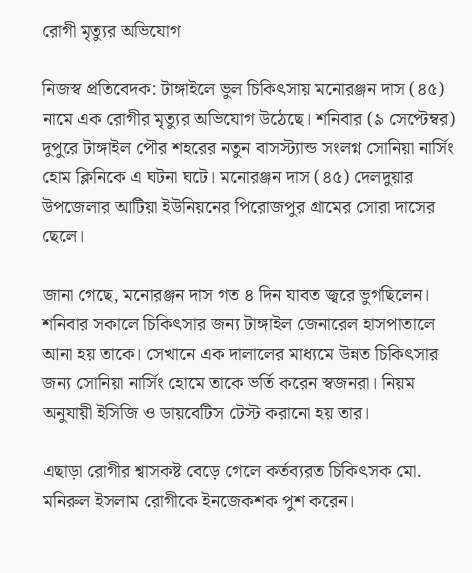রোগী মৃত্যুর অভিযোগ

নিজস্ব প্রতিবেদক: টাঙ্গাইলে ভুল চিকিৎসায় মনোরঞ্জন দাস (৪৫) নামে এক রোগীর মৃত্যুর অভিযোগ উঠেছে। শনিবার (৯ সেপ্টেম্বর) দুপুরে টাঙ্গাইল পৌর শহরের নতুন বাসস্ট্যান্ড সংলগ্ন সোনিয়া নার্সিং হোম ক্লিনিকে এ ঘটনা ঘটে। মনোরঞ্জন দাস (৪৫) দেলদুয়ার উপজেলার আটিয়া ইউনিয়নের পিরোজপুর গ্রামের সোরা দাসের ছেলে।

জানা গেছে, মনোরঞ্জন দাস গত ৪ দিন যাবত জ্বরে ভুগছিলেন। শনিবার সকালে চিকিৎসার জন্য টাঙ্গাইল জেনারেল হাসপাতালে আনা হয় তাকে। সেখানে এক দালালের মাধ্যমে উন্নত চিকিৎসার জন্য সোনিয়া নার্সিং হোমে তাকে ভর্তি করেন স্বজনরা। নিয়ম অনুযায়ী ইসিজি ও ডায়বেটিস টেস্ট করানো হয় তার।

এছাড়া রোগীর শ্বাসকষ্ট বেড়ে গেলে কর্তব্যরত চিকিৎসক মো. মনিরুল ইসলাম রোগীকে ইনজেকশক পুশ করেন।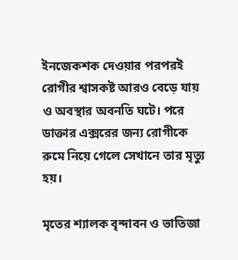ইনজেকশক দেওয়ার পরপরই রোগীর শ্বাসকষ্ট আরও বেড়ে যায় ও অবস্থার অবনতি ঘটে। পরে ডাক্তার এক্সরের জন্য রোগীকে রুমে নিয়ে গেলে সেখানে তার মৃত্যু হয়।

মৃতের শ্যালক বৃন্দাবন ও ভাতিজা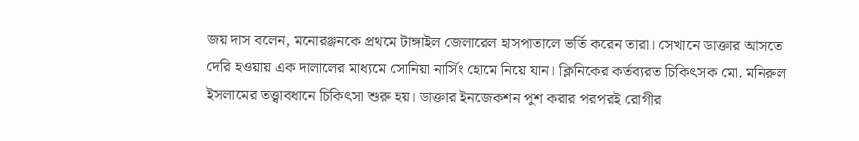জয় দাস বলেন, মনোরঞ্জনকে প্রথমে টাঙ্গাইল জেলারেল হাসপাতালে ভর্তি করেন তারা। সেখানে ডাক্তার আসতে দেরি হওয়ায় এক দালালের মাধ্যমে সোনিয়া নার্সিং হোমে নিয়ে যান। ক্লিনিকের কর্তব্যরত চিকিৎসক মো. মনিরুল ইসলামের তত্ত্বাবধানে চিকিৎসা শুরু হয়। ডাক্তার ইনজেকশন পুশ করার পরপরই রোগীর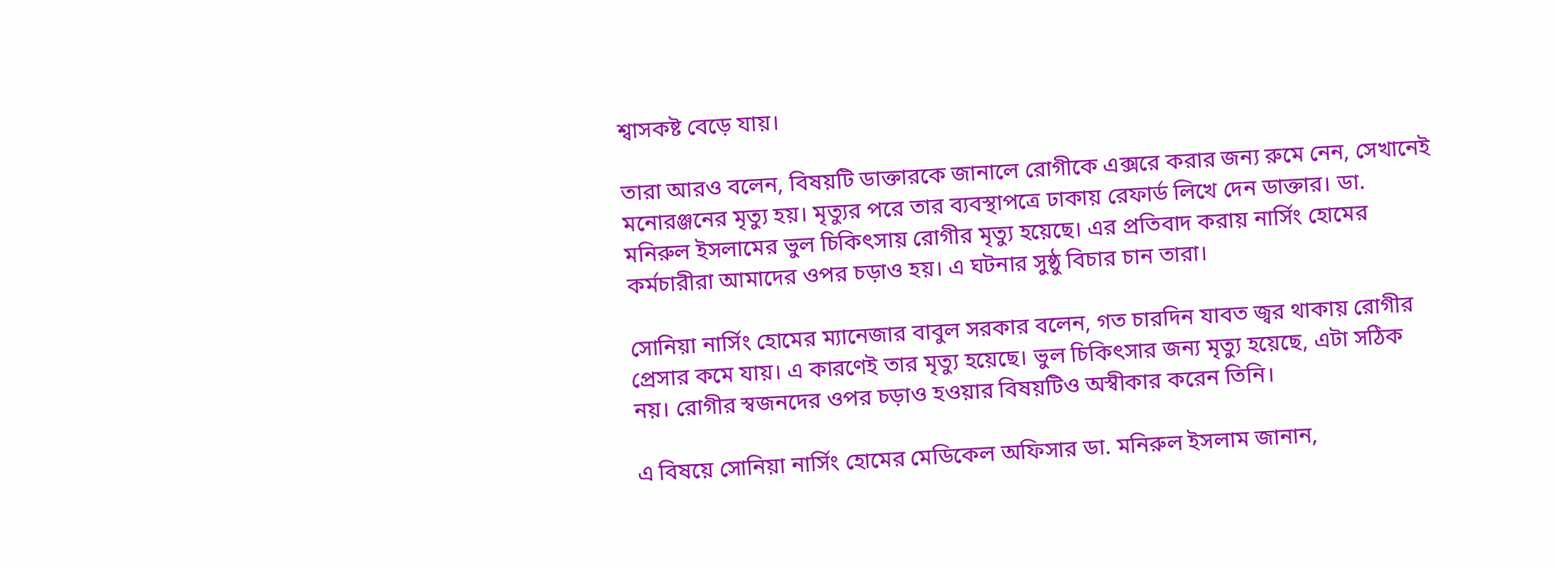শ্বাসকষ্ট বেড়ে যায়।

তারা আরও বলেন, বিষয়টি ডাক্তারকে জানালে রোগীকে এক্সরে করার জন্য রুমে নেন, সেখানেই মনোরঞ্জনের মৃত্যু হয়। মৃত্যুর পরে তার ব্যবস্থাপত্রে ঢাকায় রেফার্ড লিখে দেন ডাক্তার। ডা. মনিরুল ইসলামের ভুল চিকিৎসায় রোগীর মৃত্যু হয়েছে। এর প্রতিবাদ করায় নার্সিং হোমের কর্মচারীরা আমাদের ওপর চড়াও হয়। এ ঘটনার সুষ্ঠু বিচার চান তারা।

সোনিয়া নার্সিং হোমের ম্যানেজার বাবুল সরকার বলেন, গত চারদিন যাবত জ্বর থাকায় রোগীর প্রেসার কমে যায়। এ কারণেই তার মৃত্যু হয়েছে। ভুল চিকিৎসার জন্য মৃত্যু হয়েছে, এটা সঠিক নয়। রোগীর স্বজনদের ওপর চড়াও হওয়ার বিষয়টিও অস্বীকার করেন তিনি।

এ বিষয়ে সোনিয়া নার্সিং হোমের মেডিকেল অফিসার ডা. মনিরুল ইসলাম জানান,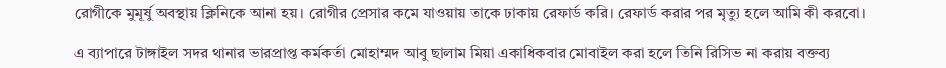রোগীকে মুমূর্ষু অবস্থায় ক্লিনিকে আনা হয়। রোগীর প্রেসার কমে যাওয়ায় তাকে ঢাকায় রেফার্ড করি। রেফার্ড করার পর মৃত্যু হলে আমি কী করবো।

এ ব্যাপারে টাঙ্গাইল সদর থানার ভারপ্রাপ্ত কর্মকর্তা মোহাম্মদ আবু ছালাম মিয়া একাধিকবার মোবাইল করা হলে তিনি রিসিভ না করায় বক্তব্য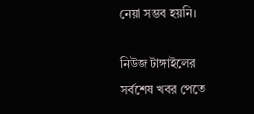নেয়া সম্ভব হয়নি।

নিউজ টাঙ্গাইলের সর্বশেষ খবর পেতে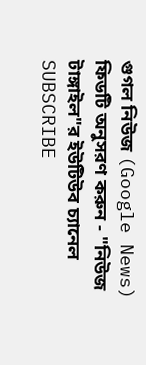গুগল নিউজ (Google News) ফিডটি অনুসরণ করুন - "নিউজ টাঙ্গাইল"র ইউটিউব চ্যানেল SUBSCRIBE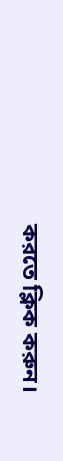করতে ক্লিক করুন।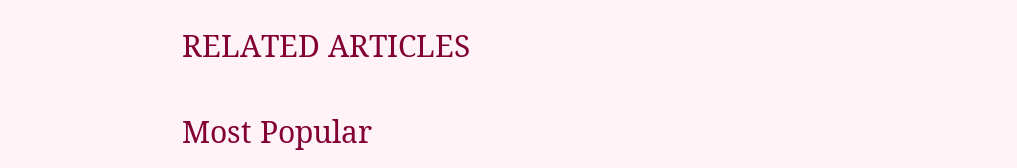RELATED ARTICLES

Most Popular